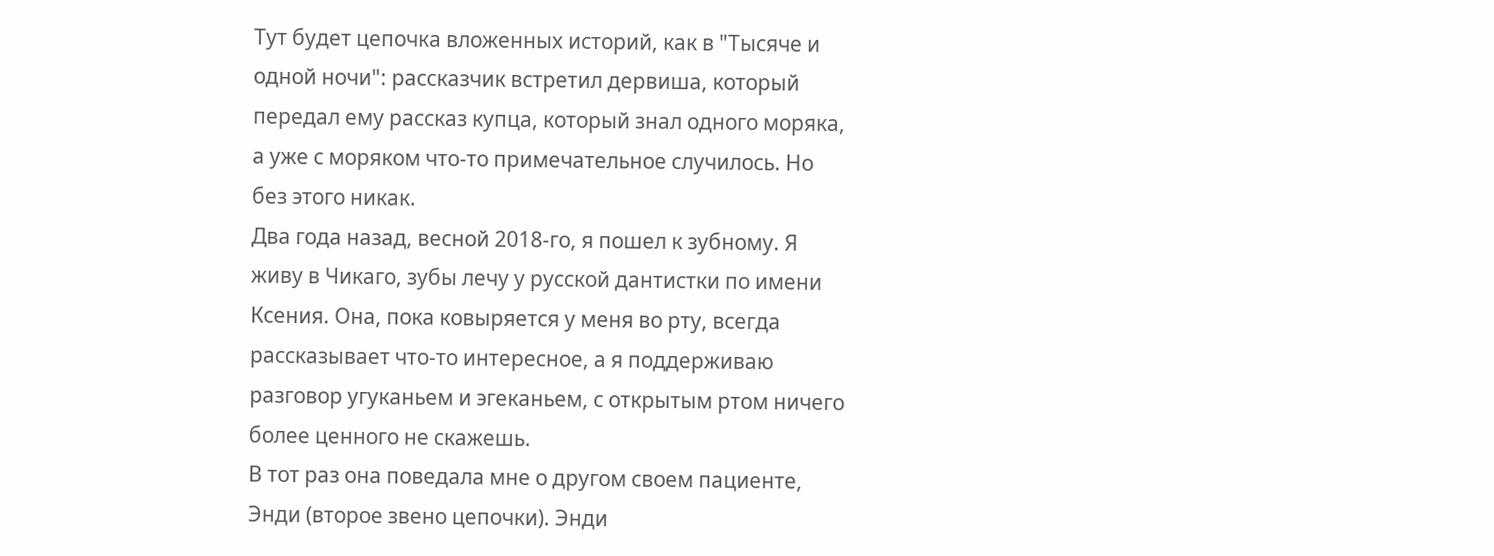Тут будет цепочка вложенных историй, как в "Тысяче и одной ночи": рассказчик встретил дервиша, который передал ему рассказ купца, который знал одного моряка, а уже с моряком что-то примечательное случилось. Но без этого никак.
Два года назад, весной 2018-го, я пошел к зубному. Я живу в Чикаго, зубы лечу у русской дантистки по имени Ксения. Она, пока ковыряется у меня во рту, всегда рассказывает что-то интересное, а я поддерживаю разговор угуканьем и эгеканьем, с открытым ртом ничего более ценного не скажешь.
В тот раз она поведала мне о другом своем пациенте, Энди (второе звено цепочки). Энди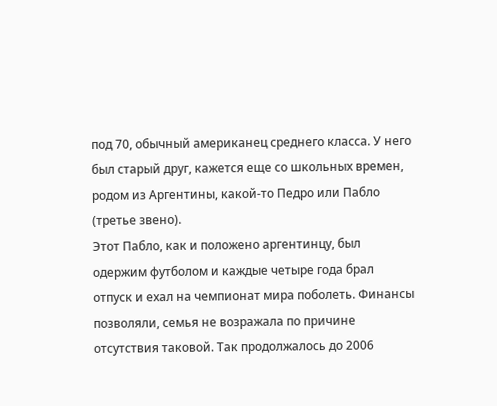под 70, обычный американец среднего класса. У него был старый друг, кажется еще со школьных времен, родом из Аргентины, какой-то Педро или Пабло (третье звено).
Этот Пабло, как и положено аргентинцу, был одержим футболом и каждые четыре года брал отпуск и ехал на чемпионат мира поболеть. Финансы позволяли, семья не возражала по причине отсутствия таковой. Так продолжалось до 2006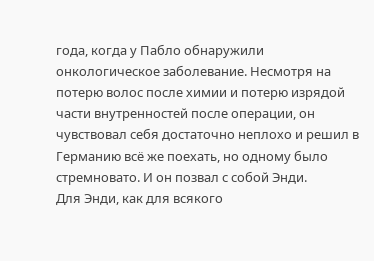года, когда у Пабло обнаружили онкологическое заболевание. Несмотря на потерю волос после химии и потерю изрядой части внутренностей после операции, он чувствовал себя достаточно неплохо и решил в Германию всё же поехать, но одному было стремновато. И он позвал с собой Энди.
Для Энди, как для всякого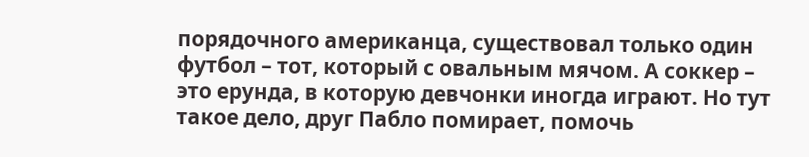порядочного американца, существовал только один футбол – тот, который с овальным мячом. А соккер – это ерунда, в которую девчонки иногда играют. Но тут такое дело, друг Пабло помирает, помочь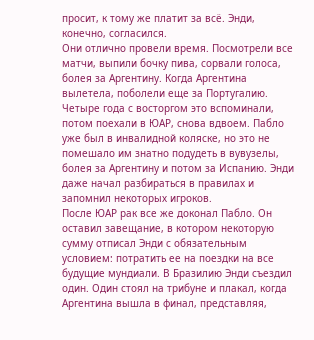просит, к тому же платит за всё. Энди, конечно, согласился.
Они отлично провели время. Посмотрели все матчи, выпили бочку пива, сорвали голоса, болея за Аргентину. Когда Аргентина вылетела, поболели еще за Португалию. Четыре года с восторгом это вспоминали, потом поехали в ЮАР, снова вдвоем. Пабло уже был в инвалидной коляске, но это не помешало им знатно подудеть в вувузелы, болея за Аргентину и потом за Испанию. Энди даже начал разбираться в правилах и запомнил некоторых игроков.
После ЮАР рак все же доконал Пабло. Он оставил завещание, в котором некоторую сумму отписал Энди с обязательным условием: потратить ее на поездки на все будущие мундиали. В Бразилию Энди съездил один. Один стоял на трибуне и плакал, когда Аргентина вышла в финал, представляя,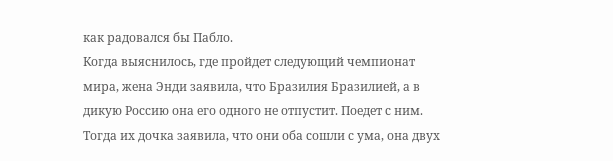как радовался бы Пабло.
Когда выяснилось, где пройдет следующий чемпионат мира, жена Энди заявила, что Бразилия Бразилией, а в дикую Россию она его одного не отпустит. Поедет с ним. Тогда их дочка заявила, что они оба сошли с ума, она двух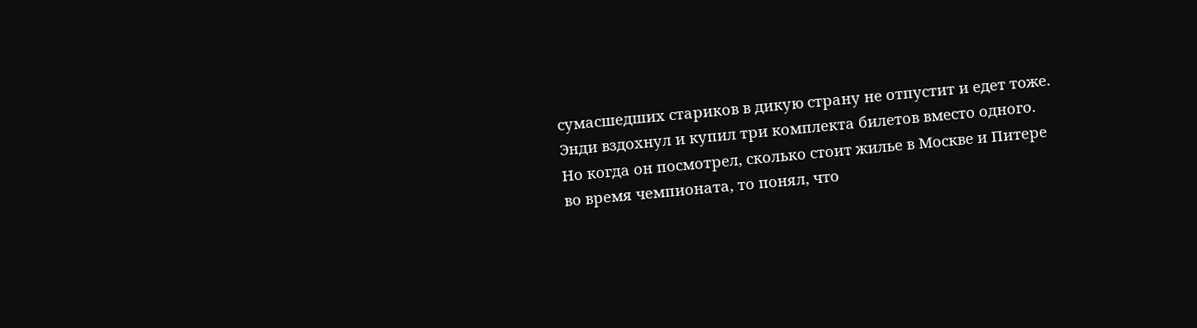сумасшедших стариков в дикую страну не отпустит и едет тоже. Энди вздохнул и купил три комплекта билетов вместо одного. Но когда он посмотрел, сколько стоит жилье в Москве и Питере во время чемпионата, то понял, что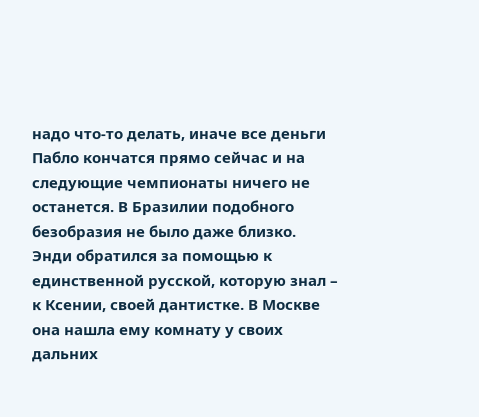надо что-то делать, иначе все деньги Пабло кончатся прямо сейчас и на следующие чемпионаты ничего не останется. В Бразилии подобного безобразия не было даже близко.
Энди обратился за помощью к единственной русской, которую знал – к Ксении, своей дантистке. В Москве она нашла ему комнату у своих дальних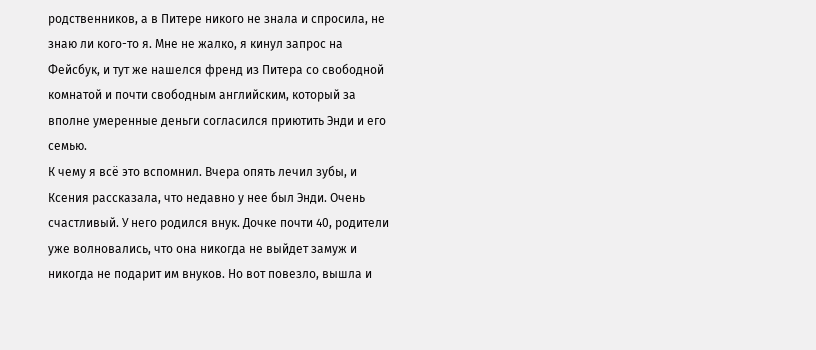родственников, а в Питере никого не знала и спросила, не знаю ли кого-то я. Мне не жалко, я кинул запрос на Фейсбук, и тут же нашелся френд из Питера со свободной комнатой и почти свободным английским, который за вполне умеренные деньги согласился приютить Энди и его семью.
К чему я всё это вспомнил. Вчера опять лечил зубы, и Ксения рассказала, что недавно у нее был Энди. Очень счастливый. У него родился внук. Дочке почти 40, родители уже волновались, что она никогда не выйдет замуж и никогда не подарит им внуков. Но вот повезло, вышла и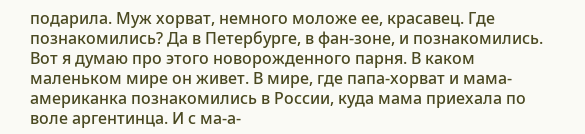подарила. Муж хорват, немного моложе ее, красавец. Где познакомились? Да в Петербурге, в фан-зоне, и познакомились.
Вот я думаю про этого новорожденного парня. В каком маленьком мире он живет. В мире, где папа-хорват и мама-американка познакомились в России, куда мама приехала по воле аргентинца. И с ма-а-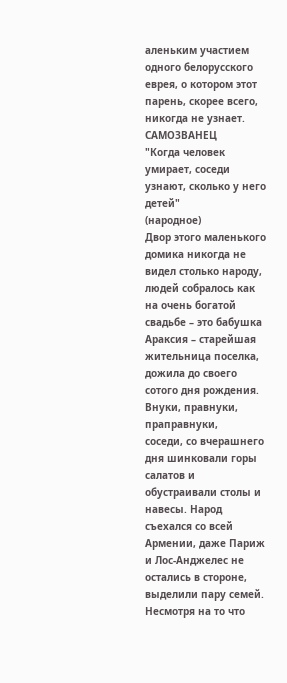аленьким участием одного белорусского еврея, о котором этот парень, скорее всего, никогда не узнает.
САМОЗВАНЕЦ
"Когда человек умирает, соседи узнают, сколько у него детей"
(народное)
Двор этого маленького домика никогда не видел столько народу, людей собралось как на очень богатой свадьбе – это бабушка Араксия – старейшая жительница поселка, дожила до своего сотого дня рождения.
Внуки, правнуки, праправнуки,
соседи, со вчерашнего дня шинковали горы салатов и обустраивали столы и навесы. Народ съехался со всей Армении, даже Париж и Лос-Анджелес не остались в стороне, выделили пару семей.
Несмотря на то что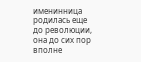именинница родилась еще до революции, она до сих пор вполне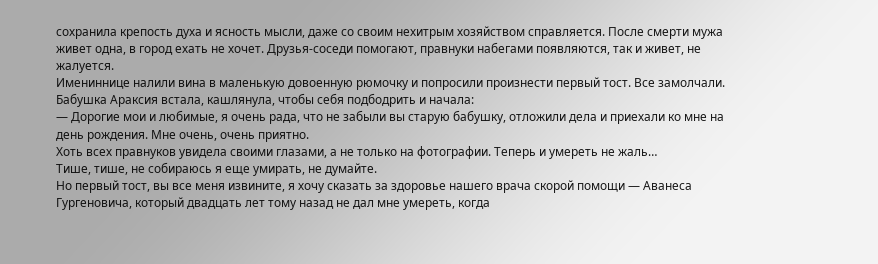сохранила крепость духа и ясность мысли, даже со своим нехитрым хозяйством справляется. После смерти мужа живет одна, в город ехать не хочет. Друзья-соседи помогают, правнуки набегами появляются, так и живет, не жалуется.
Имениннице налили вина в маленькую довоенную рюмочку и попросили произнести первый тост. Все замолчали.
Бабушка Араксия встала, кашлянула, чтобы себя подбодрить и начала:
— Дорогие мои и любимые, я очень рада, что не забыли вы старую бабушку, отложили дела и приехали ко мне на день рождения. Мне очень, очень приятно.
Хоть всех правнуков увидела своими глазами, а не только на фотографии. Теперь и умереть не жаль…
Тише, тише, не собираюсь я еще умирать, не думайте.
Но первый тост, вы все меня извините, я хочу сказать за здоровье нашего врача скорой помощи — Аванеса Гургеновича, который двадцать лет тому назад не дал мне умереть, когда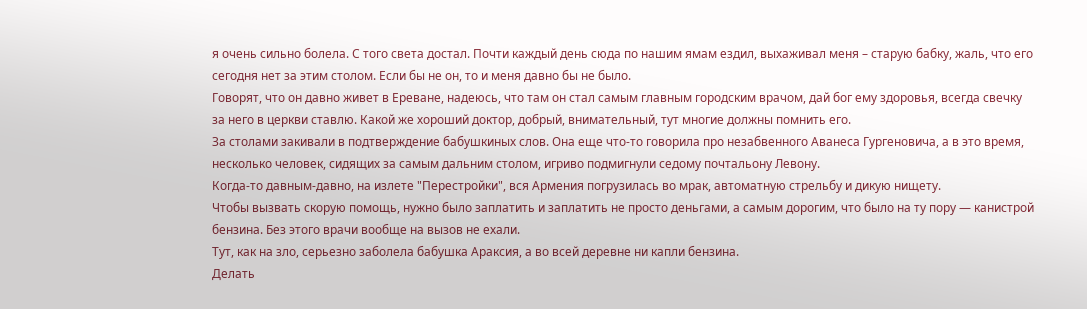я очень сильно болела. С того света достал. Почти каждый день сюда по нашим ямам ездил, выхаживал меня – старую бабку, жаль, что его сегодня нет за этим столом. Если бы не он, то и меня давно бы не было.
Говорят, что он давно живет в Ереване, надеюсь, что там он стал самым главным городским врачом, дай бог ему здоровья, всегда свечку за него в церкви ставлю. Какой же хороший доктор, добрый, внимательный, тут многие должны помнить его.
За столами закивали в подтверждение бабушкиных слов. Она еще что-то говорила про незабвенного Аванеса Гургеновича, а в это время, несколько человек, сидящих за самым дальним столом, игриво подмигнули седому почтальону Левону.
Когда-то давным-давно, на излете "Перестройки", вся Армения погрузилась во мрак, автоматную стрельбу и дикую нищету.
Чтобы вызвать скорую помощь, нужно было заплатить и заплатить не просто деньгами, а самым дорогим, что было на ту пору — канистрой бензина. Без этого врачи вообще на вызов не ехали.
Тут, как на зло, серьезно заболела бабушка Араксия, а во всей деревне ни капли бензина.
Делать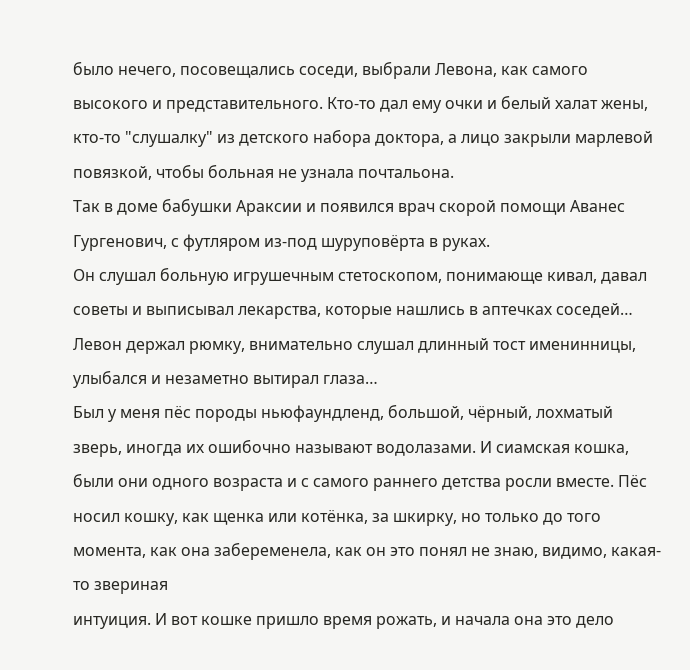было нечего, посовещались соседи, выбрали Левона, как самого высокого и представительного. Кто-то дал ему очки и белый халат жены, кто-то "слушалку" из детского набора доктора, а лицо закрыли марлевой повязкой, чтобы больная не узнала почтальона.
Так в доме бабушки Араксии и появился врач скорой помощи Аванес Гургенович, с футляром из-под шуруповёрта в руках.
Он слушал больную игрушечным стетоскопом, понимающе кивал, давал советы и выписывал лекарства, которые нашлись в аптечках соседей…
Левон держал рюмку, внимательно слушал длинный тост именинницы, улыбался и незаметно вытирал глаза…
Был у меня пёс породы ньюфаундленд, большой, чёрный, лохматый зверь, иногда их ошибочно называют водолазами. И сиамская кошка, были они одного возраста и с самого раннего детства росли вместе. Пёс носил кошку, как щенка или котёнка, за шкирку, но только до того момента, как она забеременела, как он это понял не знаю, видимо, какая-то звериная
интуиция. И вот кошке пришло время рожать, и начала она это дело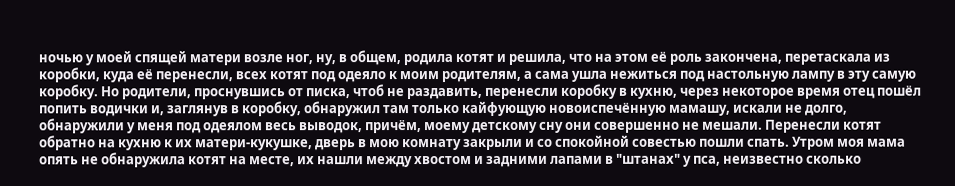ночью у моей спящей матери возле ног, ну, в общем, родила котят и решила, что на этом её роль закончена, перетаскала из коробки, куда её перенесли, всех котят под одеяло к моим родителям, а сама ушла нежиться под настольную лампу в эту самую коробку. Но родители, проснувшись от писка, чтоб не раздавить, перенесли коробку в кухню, через некоторое время отец пошёл попить водички и, заглянув в коробку, обнаружил там только кайфующую новоиспечённую мамашу, искали не долго, обнаружили у меня под одеялом весь выводок, причём, моему детскому сну они совершенно не мешали. Перенесли котят обратно на кухню к их матери-кукушке, дверь в мою комнату закрыли и со спокойной совестью пошли спать. Утром моя мама опять не обнаружила котят на месте, их нашли между хвостом и задними лапами в "штанах" у пса, неизвестно сколько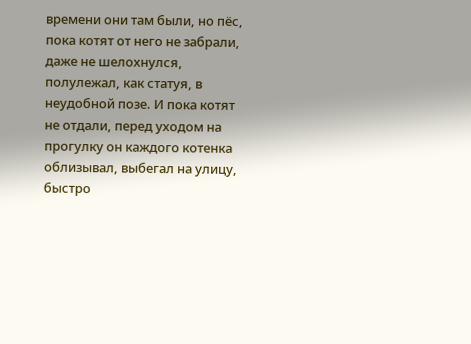времени они там были, но пёс, пока котят от него не забрали, даже не шелохнулся, полулежал, как статуя, в неудобной позе. И пока котят не отдали, перед уходом на прогулку он каждого котенка облизывал, выбегал на улицу, быстро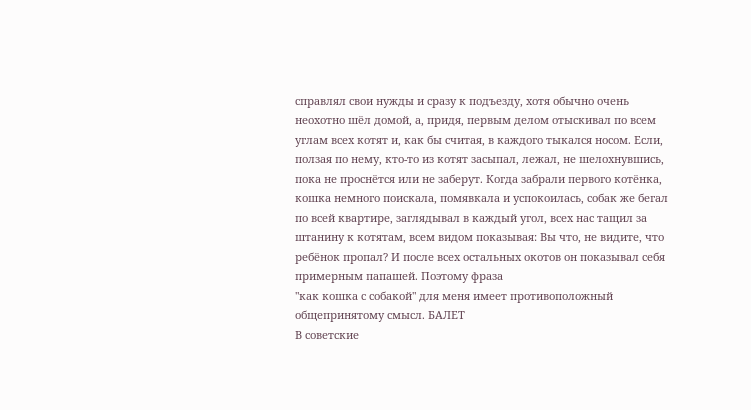справлял свои нужды и сразу к подъезду, хотя обычно очень неохотно шёл домой, а, придя, первым делом отыскивал по всем углам всех котят и, как бы считая, в каждого тыкался носом. Если, ползая по нему, кто-то из котят засыпал, лежал, не шелохнувшись, пока не проснётся или не заберут. Когда забрали первого котёнка, кошка немного поискала, помявкала и успокоилась, собак же бегал по всей квартире, заглядывал в каждый угол, всех нас тащил за штанину к котятам, всем видом показывая: Вы что, не видите, что ребёнок пропал? И после всех остальных окотов он показывал себя примерным папашей. Поэтому фраза
"как кошка с собакой" для меня имеет противоположный общепринятому смысл. БАЛЕТ
В советские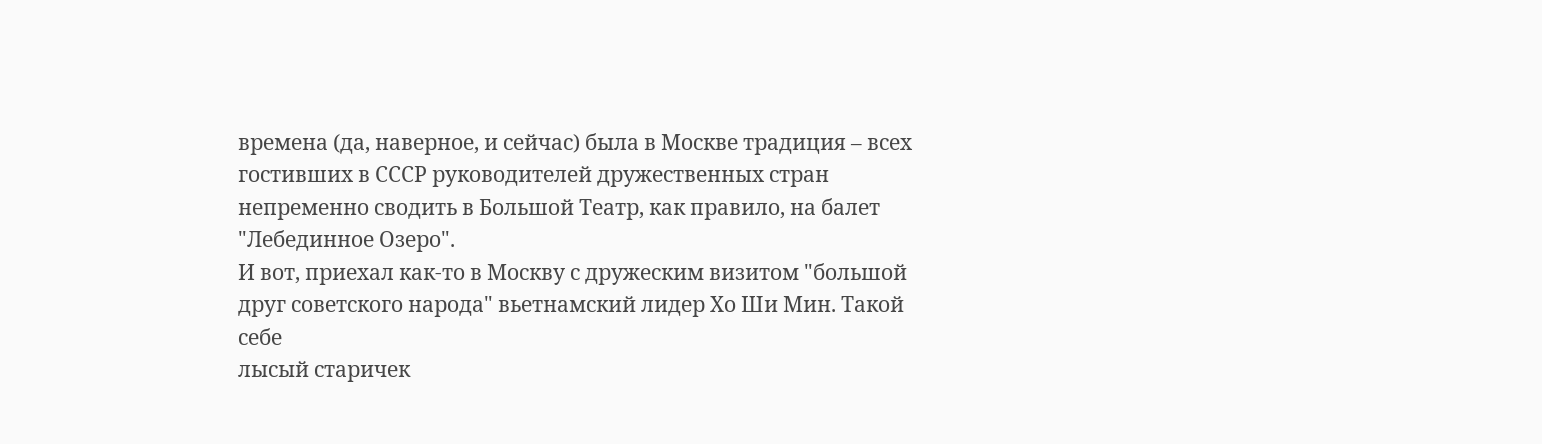времена (да, наверное, и сейчас) была в Москве традиция – всех гостивших в СССР руководителей дружественных стран непременно сводить в Большой Театр, как правило, на балет "Лебединное Озеро".
И вот, приехал как-то в Москву с дружеским визитом "большой друг советского народа" вьетнамский лидер Хо Ши Мин. Такой себе
лысый старичек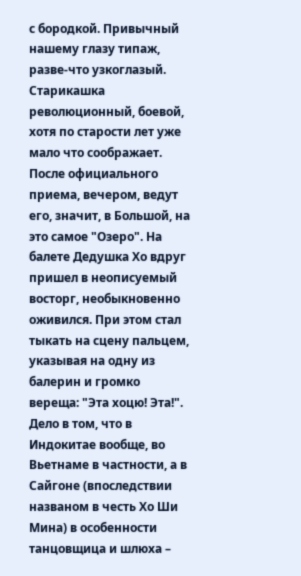с бородкой. Привычный нашему глазу типаж, разве-что узкоглазый. Старикашка революционный, боевой, хотя по старости лет уже мало что соображает.
После официального приема, вечером, ведут его, значит, в Большой, на это самое "Озеро". На балете Дедушка Хо вдруг пришел в неописуемый восторг, необыкновенно оживился. При этом стал тыкать на сцену пальцем, указывая на одну из балерин и громко вереща: "Эта хоцю! Эта!".
Дело в том, что в Индокитае вообще, во Вьетнаме в частности, а в Сайгоне (впоследствии названом в честь Хо Ши Мина) в особенности танцовщица и шлюха –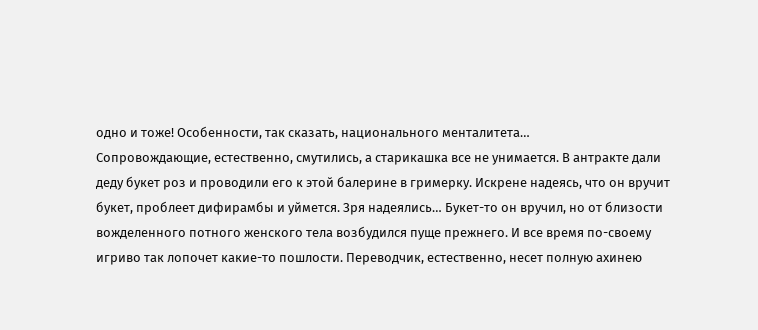одно и тоже! Особенности, так сказать, национального менталитета…
Сопровождающие, естественно, смутились, а старикашка все не унимается. В антракте дали деду букет роз и проводили его к этой балерине в гримерку. Искрене надеясь, что он вручит букет, проблеет дифирамбы и уймется. Зря надеялись… Букет-то он вручил, но от близости вожделенного потного женского тела возбудился пуще прежнего. И все время по-своему игриво так лопочет какие-то пошлости. Переводчик, естественно, несет полную ахинею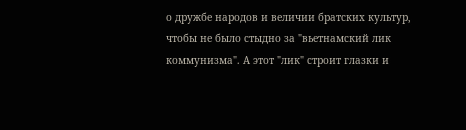о дружбе народов и величии братских культур, чтобы не было стыдно за "вьетнамский лик коммунизма". А этот "лик" строит глазки и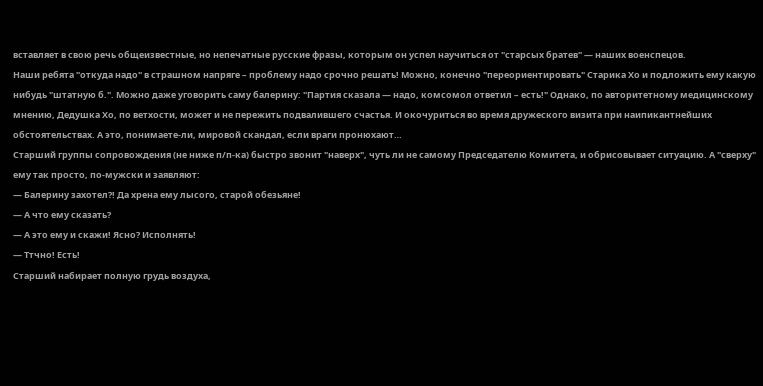вставляет в свою речь общеизвестные, но непечатные русские фразы, которым он успел научиться от "старсых братев" — наших военспецов.
Наши ребята "откуда надо" в страшном напряге – проблему надо срочно решать! Можно, конечно "переориентировать" Старика Хо и подложить ему какую нибудь "штатную б.". Можно даже уговорить саму балерину: "Партия сказала — надо, комсомол ответил – есть!" Однако, по авторитетному медицинскому мнению, Дедушка Хо, по ветхости, может и не пережить подвалившего счастья. И окочуриться во время дружеского визита при наипикантнейших обстоятельствах. А это, понимаете-ли, мировой скандал, если враги пронюхают…
Старший группы сопровождения (не ниже п/п-ка) быстро звонит "наверх", чуть ли не самому Председателю Комитета, и обрисовывает ситуацию. А "сверху" ему так просто, по-мужски и заявляют:
— Балерину захотел?! Да хрена ему лысого, старой обезьяне!
— А что ему сказать?
— А это ему и скажи! Ясно? Исполнять!
— Ттчно! Есть!
Старший набирает полную грудь воздуха,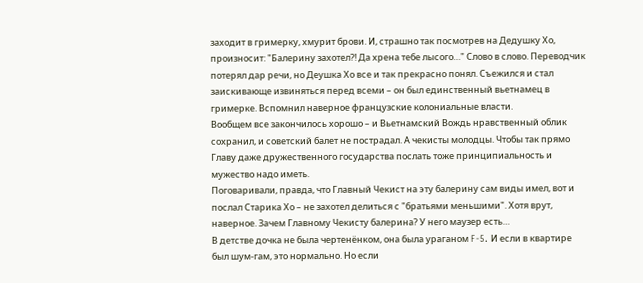заходит в гримерку, хмурит брови. И, страшно так посмотрев на Дедушку Хо, произносит: "Балерину захотел?! Да хрена тебе лысого…" Слово в слово. Переводчик потерял дар речи, но Деушка Хо все и так прекрасно понял. Съежился и стал заискивающе извиняться перед всеми – он был единственный вьетнамец в гримерке. Вспомнил наверное французские колониальные власти.
Вообщем все закончилось хорошо – и Вьетнамский Вождь нравственный облик сохранил, и советский балет не пострадал. А чекисты молодцы. Чтобы так прямо Главу даже дружественного государства послать тоже принципиальность и мужество надо иметь.
Поговаривали, правда, что Главный Чекист на эту балерину сам виды имел, вот и послал Старика Хо – не захотел делиться с "братьями меньшими". Хотя врут, наверное. Зачем Главному Чекисту балерина? У него маузер есть…
В детстве дочка не была чертенёнком, она была ураганом F-5. И если в квартире был шум-гам, это нормально. Но если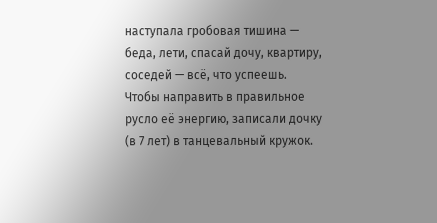наступала гробовая тишина — беда, лети, спасай дочу, квартиру, соседей — всё, что успеешь.
Чтобы направить в правильное русло её энергию, записали дочку (в 7 лет) в танцевальный кружок.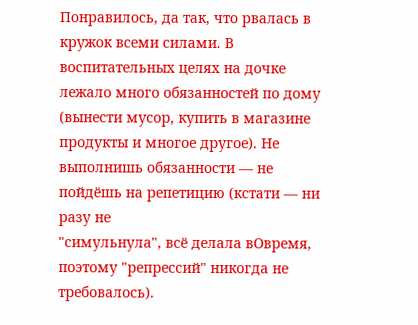Понравилось, да так, что рвалась в кружок всеми силами. В воспитательных целях на дочке лежало много обязанностей по дому (вынести мусор, купить в магазине продукты и многое другое). Не выполнишь обязанности — не пойдёшь на репетицию (кстати — ни разу не
"симульнула", всё делала вОвремя, поэтому "репрессий" никогда не требовалось).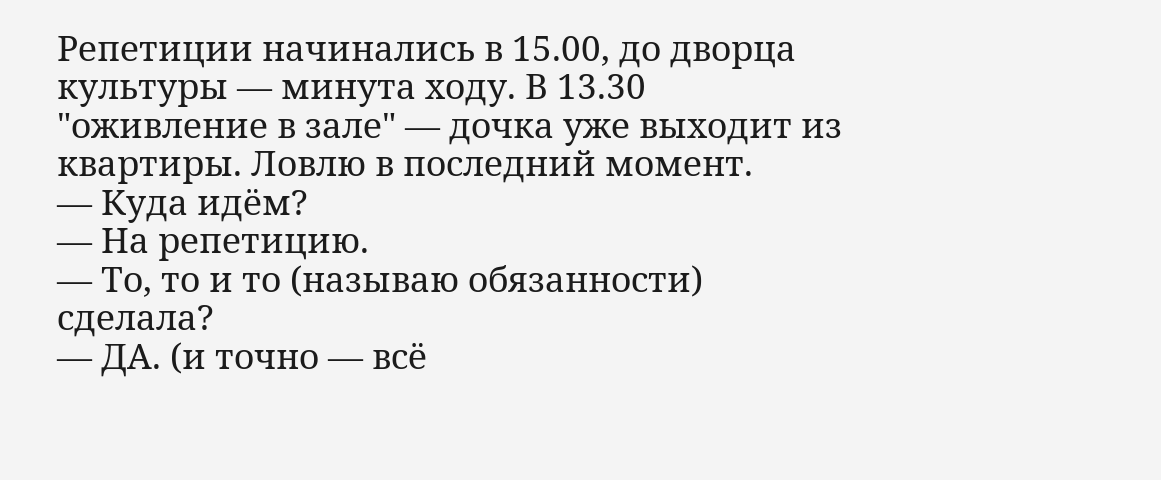Репетиции начинались в 15.00, до дворца культуры — минута ходу. В 13.30
"оживление в зале" — дочка уже выходит из квартиры. Ловлю в последний момент.
— Куда идём?
— На репетицию.
— То, то и то (называю обязанности) сделала?
— ДА. (и точно — всё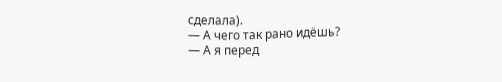сделала).
— А чего так рано идёшь?
— А я перед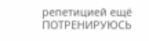репетицией ещё ПОТРЕНИРУЮСЬ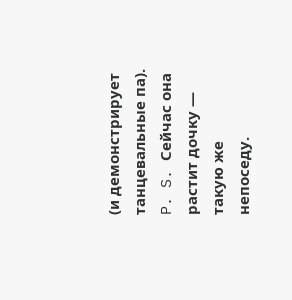(и демонстрирует танцевальные па).
P. S. Сейчас она растит дочку — такую же непоседу.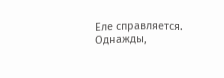Еле справляется.
Однажды,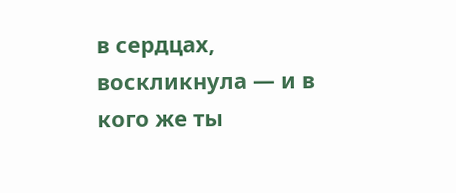в сердцах, воскликнула — и в кого же ты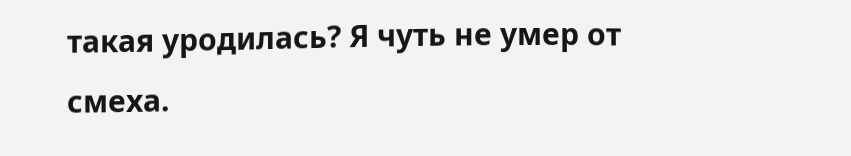такая уродилась? Я чуть не умер от смеха.